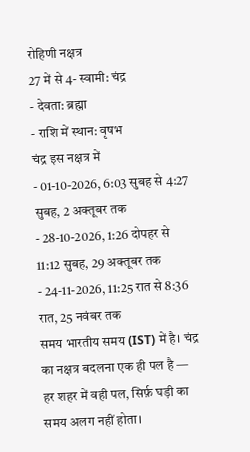रोहिणी नक्षत्र
27 में से 4- स्वामी: चंद्र
- देवता: ब्रह्मा
- राशि में स्थान: वृषभ
चंद्र इस नक्षत्र में
- 01-10-2026, 6:03 सुबह से 4:27 सुबह, 2 अक्तूबर तक
- 28-10-2026, 1:26 दोपहर से 11:12 सुबह, 29 अक्तूबर तक
- 24-11-2026, 11:25 रात से 8:36 रात, 25 नवंबर तक
समय भारतीय समय (IST) में है। चंद्र का नक्षत्र बदलना एक ही पल है — हर शहर में वही पल, सिर्फ़ घड़ी का समय अलग नहीं होता।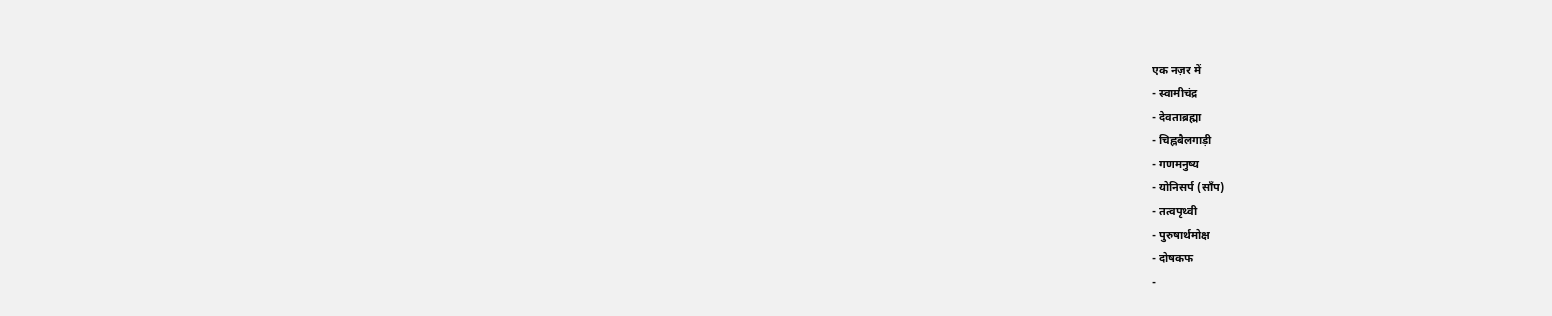एक नज़र में
- स्वामीचंद्र
- देवताब्रह्मा
- चिह्नबैलगाड़ी
- गणमनुष्य
- योनिसर्प (साँप)
- तत्वपृथ्वी
- पुरुषार्थमोक्ष
- दोषकफ
-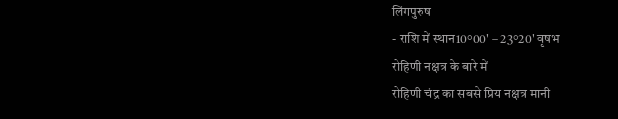लिंगपुरुष
- राशि में स्थान10°00' – 23°20' वृषभ
रोहिणी नक्षत्र के बारे में
रोहिणी चंद्र का सबसे प्रिय नक्षत्र मानी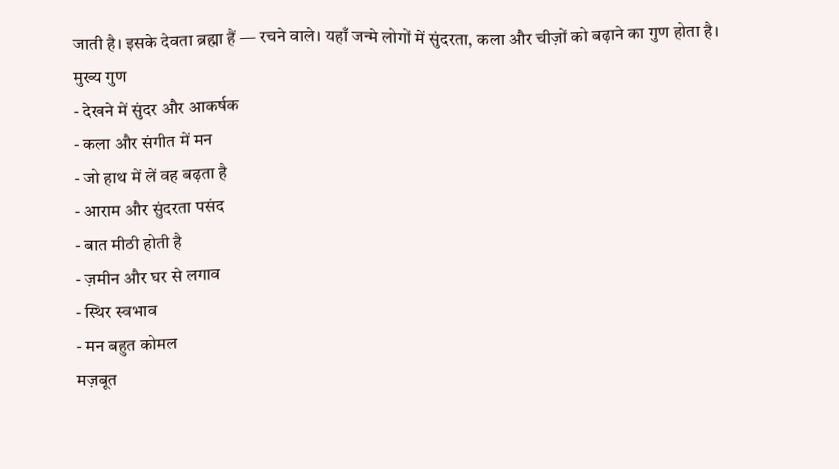जाती है। इसके देवता ब्रह्मा हैं — रचने वाले। यहाँ जन्मे लोगों में सुंदरता, कला और चीज़ों को बढ़ाने का गुण होता है।
मुख्य गुण
- देखने में सुंदर और आकर्षक
- कला और संगीत में मन
- जो हाथ में लें वह बढ़ता है
- आराम और सुंदरता पसंद
- बात मीठी होती है
- ज़मीन और घर से लगाव
- स्थिर स्वभाव
- मन बहुत कोमल
मज़बूत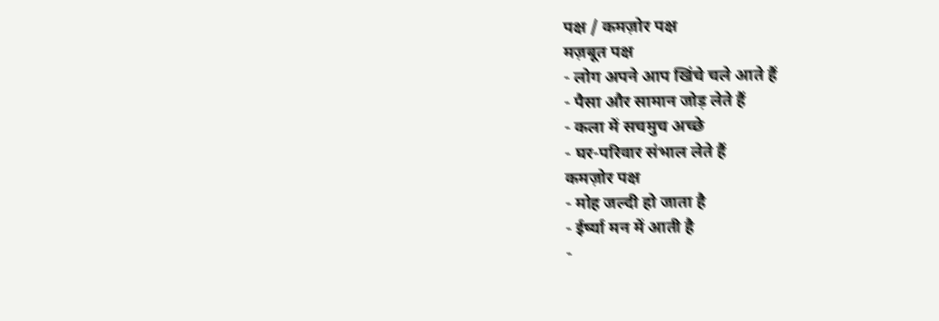पक्ष / कमज़ोर पक्ष
मज़बूत पक्ष
- लोग अपने आप खिंचे चले आते हैं
- पैसा और सामान जोड़ लेते हैं
- कला में सचमुच अच्छे
- घर-परिवार संभाल लेते हैं
कमज़ोर पक्ष
- मोह जल्दी हो जाता है
- ईर्ष्या मन में आती है
-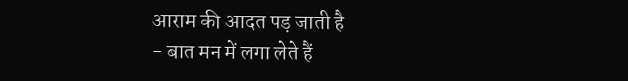आराम की आदत पड़ जाती है
- बात मन में लगा लेते हैं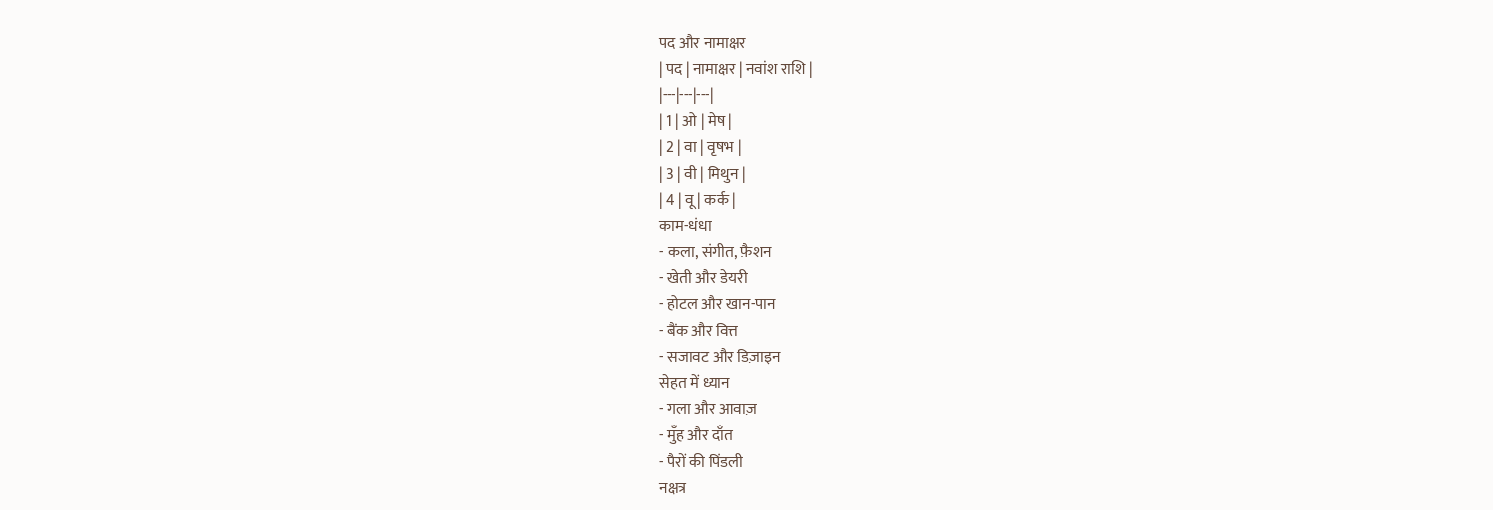पद और नामाक्षर
| पद | नामाक्षर | नवांश राशि |
|---|---|---|
| 1 | ओ | मेष |
| 2 | वा | वृषभ |
| 3 | वी | मिथुन |
| 4 | वू | कर्क |
काम-धंधा
- कला, संगीत, फ़ैशन
- खेती और डेयरी
- होटल और खान-पान
- बैंक और वित्त
- सजावट और डिज़ाइन
सेहत में ध्यान
- गला और आवाज़
- मुँह और दाँत
- पैरों की पिंडली
नक्षत्र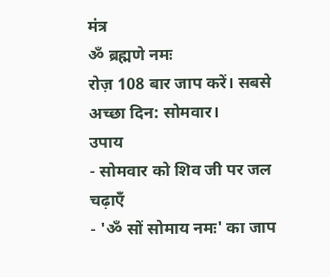मंत्र
ॐ ब्रह्मणे नमः
रोज़ 108 बार जाप करें। सबसे अच्छा दिन: सोमवार।
उपाय
- सोमवार को शिव जी पर जल चढ़ाएँ
- 'ॐ सों सोमाय नमः' का जाप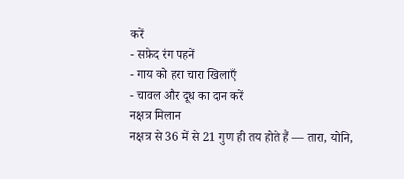करें
- सफ़ेद रंग पहनें
- गाय को हरा चारा खिलाएँ
- चावल और दूध का दान करें
नक्षत्र मिलान
नक्षत्र से 36 में से 21 गुण ही तय होते हैं — तारा, योनि,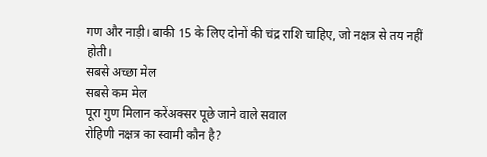गण और नाड़ी। बाकी 15 के लिए दोनों की चंद्र राशि चाहिए, जो नक्षत्र से तय नहीं होती।
सबसे अच्छा मेल
सबसे कम मेल
पूरा गुण मिलान करेंअक्सर पूछे जाने वाले सवाल
रोहिणी नक्षत्र का स्वामी कौन है?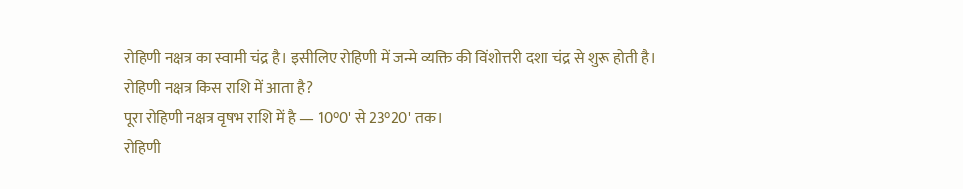रोहिणी नक्षत्र का स्वामी चंद्र है। इसीलिए रोहिणी में जन्मे व्यक्ति की विंशोत्तरी दशा चंद्र से शुरू होती है।
रोहिणी नक्षत्र किस राशि में आता है?
पूरा रोहिणी नक्षत्र वृषभ राशि में है — 10°0' से 23°20' तक।
रोहिणी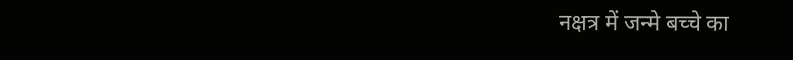नक्षत्र में जन्मे बच्चे का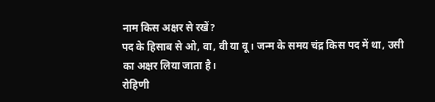नाम किस अक्षर से रखें?
पद के हिसाब से ओ, वा, वी या वू। जन्म के समय चंद्र किस पद में था, उसी का अक्षर लिया जाता है।
रोहिणी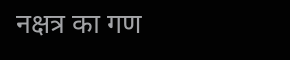नक्षत्र का गण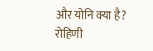और योनि क्या है?
रोहिणी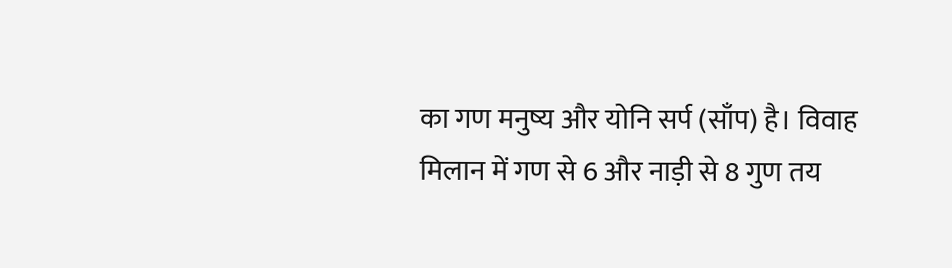का गण मनुष्य और योनि सर्प (साँप) है। विवाह मिलान में गण से 6 और नाड़ी से 8 गुण तय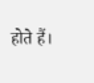होते हैं।